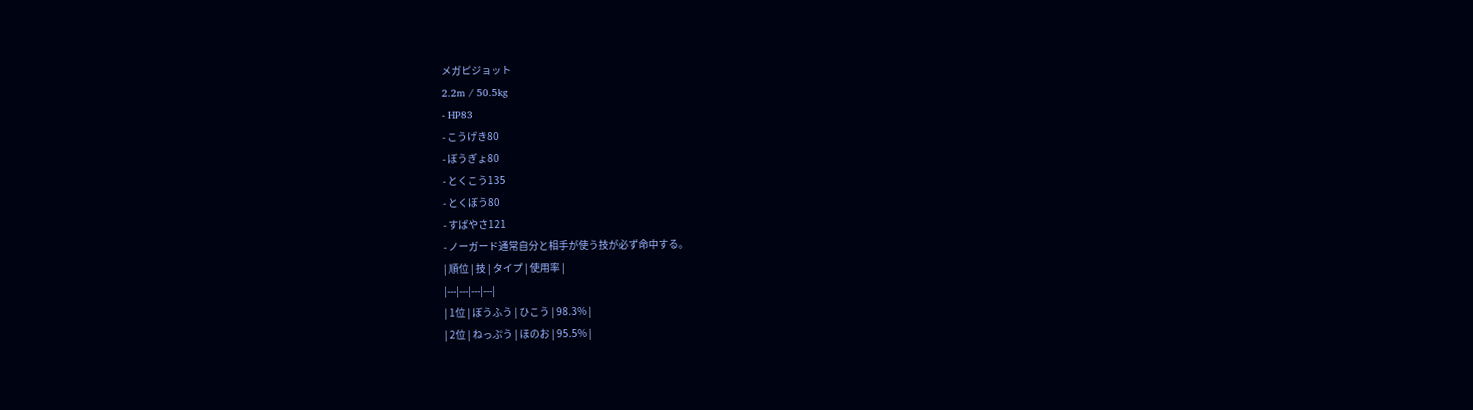メガピジョット
2.2m / 50.5kg
- HP83
- こうげき80
- ぼうぎょ80
- とくこう135
- とくぼう80
- すばやさ121
- ノーガード通常自分と相手が使う技が必ず命中する。
| 順位 | 技 | タイプ | 使用率 |
|---|---|---|---|
| 1位 | ぼうふう | ひこう | 98.3% |
| 2位 | ねっぷう | ほのお | 95.5% |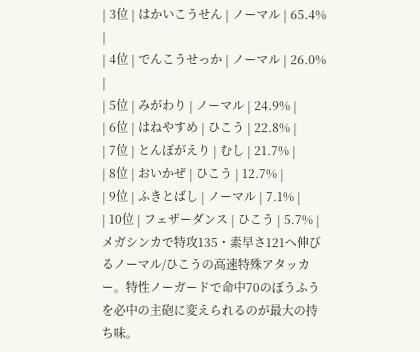| 3位 | はかいこうせん | ノーマル | 65.4% |
| 4位 | でんこうせっか | ノーマル | 26.0% |
| 5位 | みがわり | ノーマル | 24.9% |
| 6位 | はねやすめ | ひこう | 22.8% |
| 7位 | とんぼがえり | むし | 21.7% |
| 8位 | おいかぜ | ひこう | 12.7% |
| 9位 | ふきとばし | ノーマル | 7.1% |
| 10位 | フェザーダンス | ひこう | 5.7% |
メガシンカで特攻135・素早さ121へ伸びるノーマル/ひこうの高速特殊アタッカー。特性ノーガードで命中70のぼうふうを必中の主砲に変えられるのが最大の持ち味。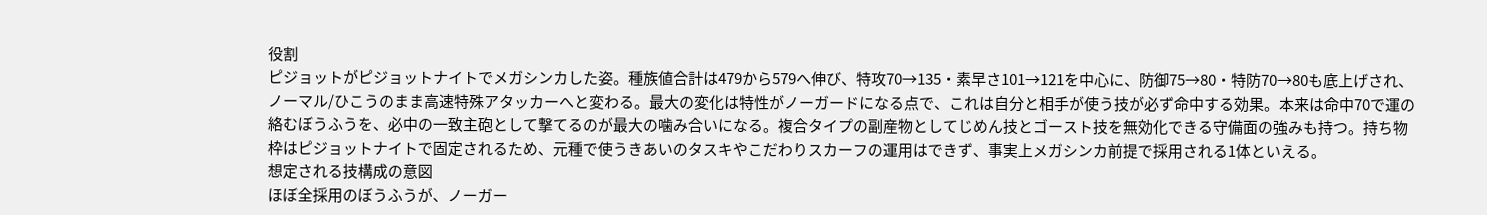役割
ピジョットがピジョットナイトでメガシンカした姿。種族値合計は479から579へ伸び、特攻70→135・素早さ101→121を中心に、防御75→80・特防70→80も底上げされ、ノーマル/ひこうのまま高速特殊アタッカーへと変わる。最大の変化は特性がノーガードになる点で、これは自分と相手が使う技が必ず命中する効果。本来は命中70で運の絡むぼうふうを、必中の一致主砲として撃てるのが最大の噛み合いになる。複合タイプの副産物としてじめん技とゴースト技を無効化できる守備面の強みも持つ。持ち物枠はピジョットナイトで固定されるため、元種で使うきあいのタスキやこだわりスカーフの運用はできず、事実上メガシンカ前提で採用される1体といえる。
想定される技構成の意図
ほぼ全採用のぼうふうが、ノーガー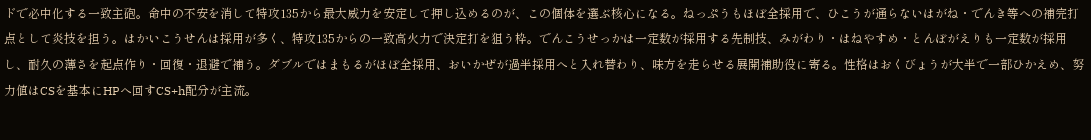ドで必中化する一致主砲。命中の不安を消して特攻135から最大威力を安定して押し込めるのが、この個体を選ぶ核心になる。ねっぷうもほぼ全採用で、ひこうが通らないはがね・でんき等への補完打点として炎技を担う。はかいこうせんは採用が多く、特攻135からの一致高火力で決定打を狙う枠。でんこうせっかは一定数が採用する先制技、みがわり・はねやすめ・とんぼがえりも一定数が採用し、耐久の薄さを起点作り・回復・退避で補う。ダブルではまもるがほぼ全採用、おいかぜが過半採用へと入れ替わり、味方を走らせる展開補助役に寄る。性格はおくびょうが大半で一部ひかえめ、努力値はCSを基本にHPへ回すCS+h配分が主流。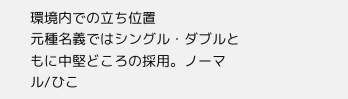環境内での立ち位置
元種名義ではシングル・ダブルともに中堅どころの採用。ノーマル/ひこ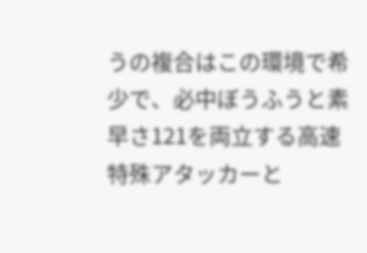うの複合はこの環境で希少で、必中ぼうふうと素早さ121を両立する高速特殊アタッカーと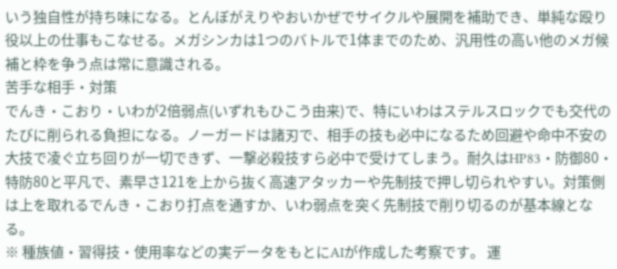いう独自性が持ち味になる。とんぼがえりやおいかぜでサイクルや展開を補助でき、単純な殴り役以上の仕事もこなせる。メガシンカは1つのバトルで1体までのため、汎用性の高い他のメガ候補と枠を争う点は常に意識される。
苦手な相手・対策
でんき・こおり・いわが2倍弱点(いずれもひこう由来)で、特にいわはステルスロックでも交代のたびに削られる負担になる。ノーガードは諸刃で、相手の技も必中になるため回避や命中不安の大技で凌ぐ立ち回りが一切できず、一撃必殺技すら必中で受けてしまう。耐久はHP83・防御80・特防80と平凡で、素早さ121を上から抜く高速アタッカーや先制技で押し切られやすい。対策側は上を取れるでんき・こおり打点を通すか、いわ弱点を突く先制技で削り切るのが基本線となる。
※ 種族値・習得技・使用率などの実データをもとにAIが作成した考察です。 運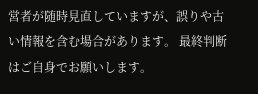営者が随時見直していますが、誤りや古い情報を含む場合があります。 最終判断はご自身でお願いします。